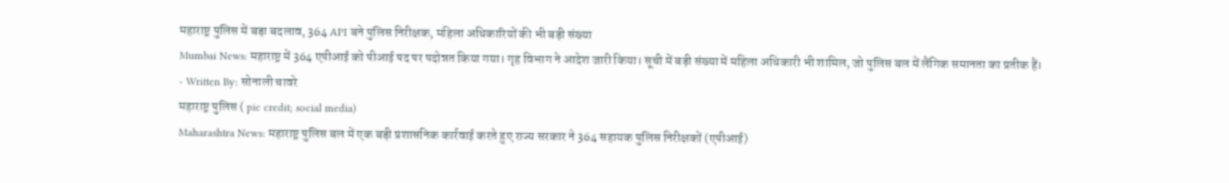महाराष्ट्र पुलिस में बड़ा बदलाव, 364 API बने पुलिस निरीक्षक, महिला अधिकारियों की भी बड़ी संख्या
Mumbai News: महाराष्ट्र में 364 एपीआई को पीआई पद पर पदोन्नत किया गया। गृह विभाग ने आदेश जारी किया। सूची में बड़ी संख्या में महिला अधिकारी भी शामिल, जो पुलिस बल में लैंगिक समानता का प्रतीक हैं।
- Written By: सोनाली चावरे
महाराष्ट्र पुलिस ( pic credit; social media)
Maharashtra News: महाराष्ट्र पुलिस बल में एक बड़ी प्रशासनिक कार्रवाई करते हुए राज्य सरकार ने 364 सहायक पुलिस निरीक्षकों (एपीआई)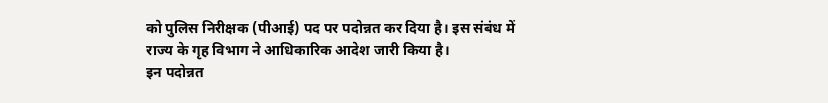को पुलिस निरीक्षक (पीआई) पद पर पदोन्नत कर दिया है। इस संबंध में राज्य के गृह विभाग ने आधिकारिक आदेश जारी किया है।
इन पदोन्नत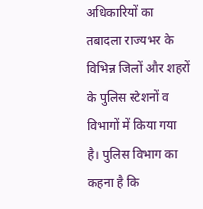अधिकारियों का तबादला राज्यभर के विभिन्न जिलों और शहरों के पुलिस स्टेशनों व विभागों में किया गया है। पुलिस विभाग का कहना है कि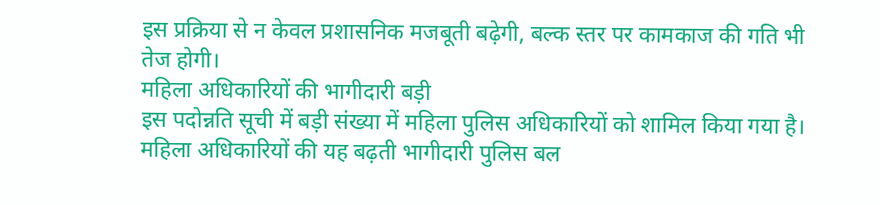इस प्रक्रिया से न केवल प्रशासनिक मजबूती बढ़ेगी, बल्क स्तर पर कामकाज की गति भी तेज होगी।
महिला अधिकारियों की भागीदारी बड़ी
इस पदोन्नति सूची में बड़ी संख्या में महिला पुलिस अधिकारियों को शामिल किया गया है। महिला अधिकारियों की यह बढ़ती भागीदारी पुलिस बल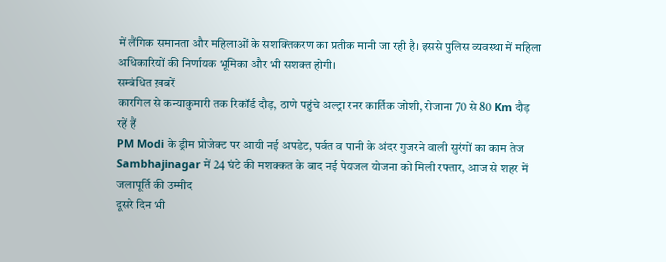में लैंगिक समानता और महिलाओं के सशक्तिकरण का प्रतीक मानी जा रही है। इससे पुलिस व्यवस्था में महिला अधिकारियों की निर्णायक भूमिका और भी सशक्त होगी।
सम्बंधित ख़बरें
कारगिल से कन्याकुमारी तक रिकॉर्ड दौड़, ठाणे पहुंचे अल्ट्रा रनर कार्तिक जोशी, रोजाना 70 से 80 Km दौड़ रहें हैं
PM Modi के ड्रीम प्रोजेक्ट पर आयी नई अपडेट, पर्वत व पानी के अंदर गुजरने वाली सुरंगों का काम तेज
Sambhajinagar में 24 घंटे की मशक्कत के बाद नई पेयजल योजना को मिली रफ्तार, आज से शहर में जलापूर्ति की उम्मीद
दूसरे दिन भी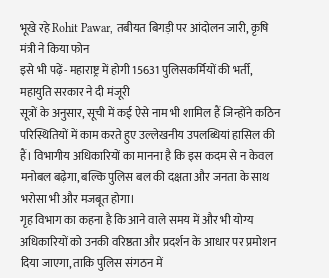भूखे रहे Rohit Pawar, तबीयत बिगड़ी पर आंदोलन जारी, कृषि मंत्री ने किया फोन
इसे भी पढ़ें- महाराष्ट्र में होगी 15631 पुलिसकर्मियों की भर्ती, महायुति सरकार ने दी मंजूरी
सूत्रों के अनुसार, सूची में कई ऐसे नाम भी शामिल हैं जिन्होंने कठिन परिस्थितियों में काम करते हुए उल्लेखनीय उपलब्धियां हासिल की हैं। विभागीय अधिकारियों का मानना है कि इस कदम से न केवल मनोबल बढ़ेगा, बल्कि पुलिस बल की दक्षता और जनता के साथ भरोसा भी और मजबूत होगा।
गृह विभाग का कहना है कि आने वाले समय में और भी योग्य अधिकारियों को उनकी वरिष्ठता और प्रदर्शन के आधार पर प्रमोशन दिया जाएगा, ताकि पुलिस संगठन में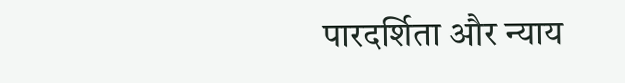पारदर्शिता और न्याय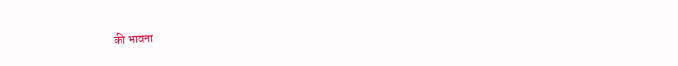की भावना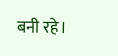बनी रहे।